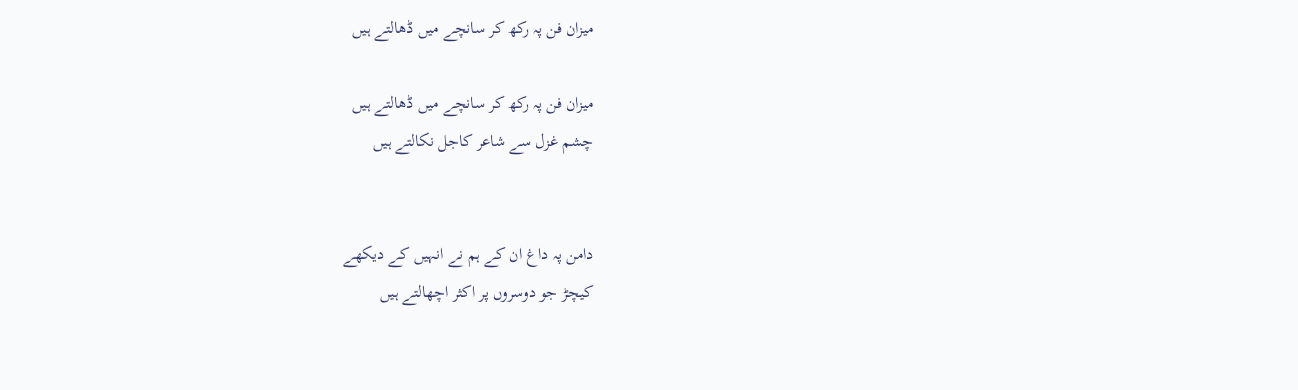میزان فن پہ رکھ کر سانچے میں ڈھالتے ہیں

میزان فن پہ رکھ کر سانچے میں ڈھالتے ہیں
چشم غزل سے شاعر کاجل نکالتے ہیں


دامن پہ داغ ان کے ہم نے انہیں کے دیکھے
کیچڑ جو دوسروں پر اکثر اچھالتے ہیں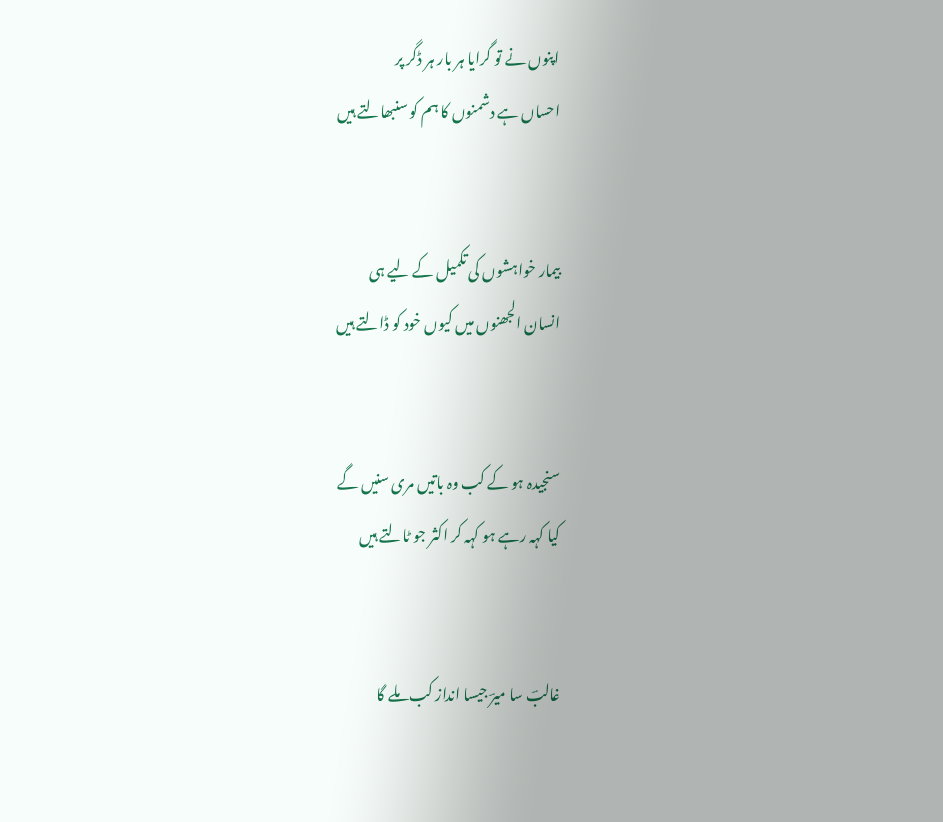اپنوں نے تو گرایا ہر بار ہر ڈگر پر
احساں ہے دشمنوں کا ہم کو سنبھالتے ہیں


بیمار خواہشوں کی تکمیل کے لیے ہی
انسان الجھنوں میں کیوں خود کو ڈالتے ہیں


سنجیدہ ہو کے کب وہ باتیں مری سنیں گے
کیا کہہ رہے ہو کہہ کر اکثر جو ٹالتے ہیں


غالبؔ سا میرؔ جیسا انداز کب ملے گا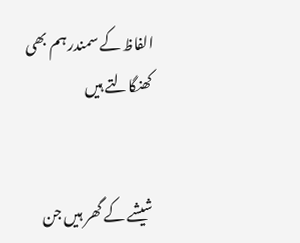الفاظ کے سمندر ہم بھی کھنگالتے ہیں


شیشے کے گھر ہیں جن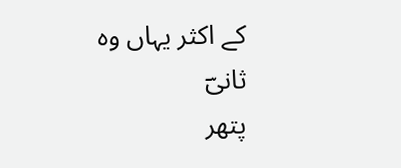کے اکثر یہاں وہ ثانیؔ
پتھر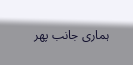ہماری جانب پھر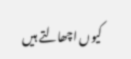کیوں اچھالتے ہیں